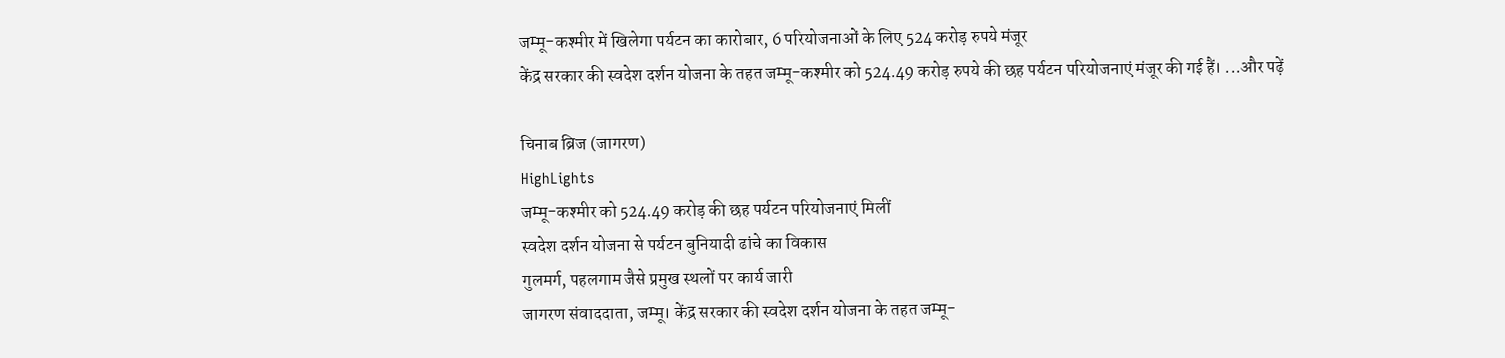जम्मू-कश्मीर में खिलेगा पर्यटन का कारोबार, 6 परियोजनाओं के लिए 524 करोड़ रुपये मंजूर
केंद्र सरकार की स्वदेश दर्शन योजना के तहत जम्मू-कश्मीर को 524.49 करोड़ रुपये की छह पर्यटन परियोजनाएं मंजूर की गई हैं। ...और पढ़ें

चिनाब ब्रिज (जागरण)
HighLights
जम्मू-कश्मीर को 524.49 करोड़ की छह पर्यटन परियोजनाएं मिलीं
स्वदेश दर्शन योजना से पर्यटन बुनियादी ढांचे का विकास
गुलमर्ग, पहलगाम जैसे प्रमुख स्थलों पर कार्य जारी
जागरण संवाददाता, जम्मू। केंद्र सरकार की स्वदेश दर्शन योजना के तहत जम्मू-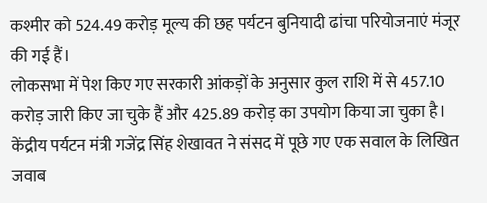कश्मीर को 524.49 करोड़ मूल्य की छह पर्यटन बुनियादी ढांचा परियोजनाएं मंजूर की गई हैं।
लोकसभा में पेश किए गए सरकारी आंकड़ों के अनुसार कुल राशि में से 457.10 करोड़ जारी किए जा चुके हैं और 425.89 करोड़ का उपयोग किया जा चुका है।
केंद्रीय पर्यटन मंत्री गजेंद्र सिंह शेखावत ने संसद में पूछे गए एक सवाल के लिखित जवाब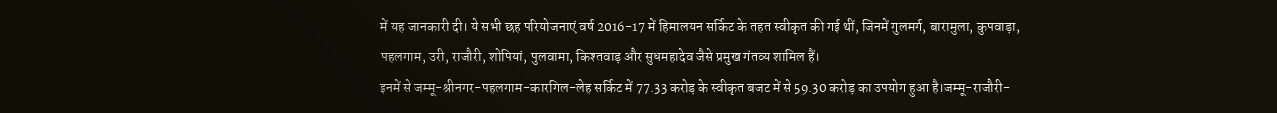में यह जानकारी दी। ये सभी छह परियोजनाएं वर्ष 2016-17 में हिमालयन सर्किट के तहत स्वीकृत की गई थीं, जिनमें गुलमर्ग, बारामुला, कुपवाड़ा, पहलगाम, उरी, राजौरी, शोपियां, पुलवामा, किश्तवाड़ और सुधमहादेव जैसे प्रमुख गंतव्य शामिल हैं।
इनमें से जम्मू-श्रीनगर-पहलगाम-कारगिल-लेह सर्किट में 77.33 करोड़ के स्वीकृत बजट में से 59.30 करोड़ का उपयोग हुआ है।जम्मू-राजौरी-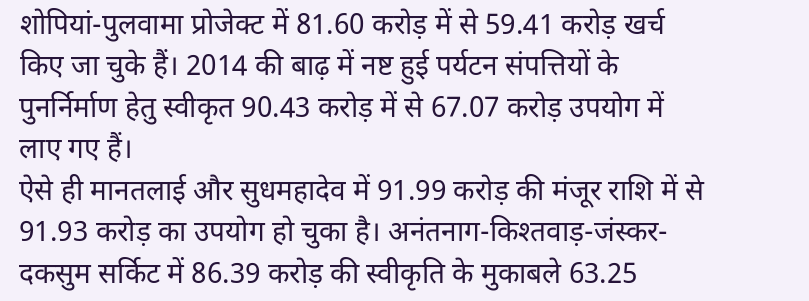शोपियां-पुलवामा प्रोजेक्ट में 81.60 करोड़ में से 59.41 करोड़ खर्च किए जा चुके हैं। 2014 की बाढ़ में नष्ट हुई पर्यटन संपत्तियों के पुनर्निर्माण हेतु स्वीकृत 90.43 करोड़ में से 67.07 करोड़ उपयोग में लाए गए हैं।
ऐसे ही मानतलाई और सुधमहादेव में 91.99 करोड़ की मंजूर राशि में से 91.93 करोड़ का उपयोग हो चुका है। अनंतनाग-किश्तवाड़-जंस्कर-दकसुम सर्किट में 86.39 करोड़ की स्वीकृति के मुकाबले 63.25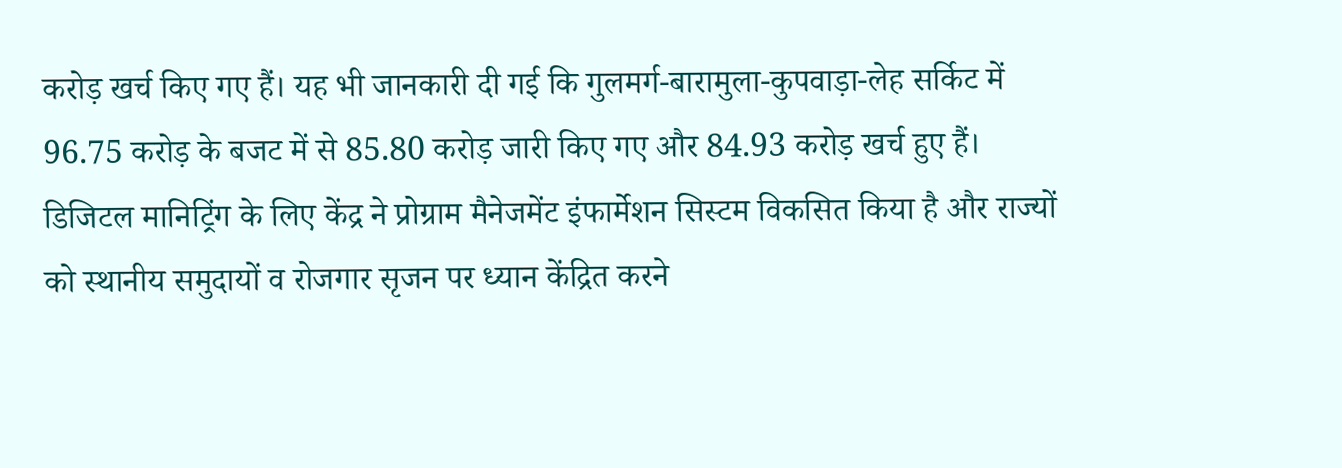करोड़ खर्च किए गए हैं। यह भी जानकारी दी गई कि गुलमर्ग-बारामुला-कुपवाड़ा-लेह सर्किट में 96.75 करोड़ के बजट में से 85.80 करोड़ जारी किए गए और 84.93 करोड़ खर्च हुए हैं।
डिजिटल मानिट्रिंग के लिए केंद्र ने प्रोग्राम मैनेजमेंट इंफार्मेशन सिस्टम विकसित किया है और राज्यों को स्थानीय समुदायों व रोजगार सृजन पर ध्यान केंद्रित करने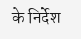के निर्देश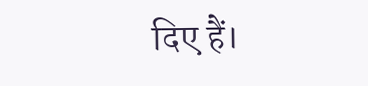दिए हैं।